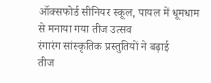ऑक्सफोर्ड सीनियर स्कूल, पायल में धूमधाम से मनाया गया तीज उत्सव
रंगारंग सांस्कृतिक प्रस्तुतियों ने बढ़ाई
तीज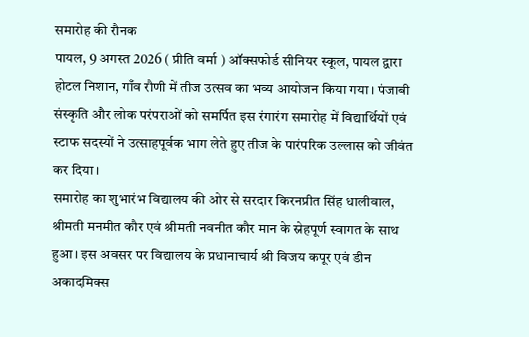समारोह की रौनक
पायल, 9 अगस्त 2026 ( प्रीति वर्मा ) ऑक्सफोर्ड सीनियर स्कूल, पायल द्वारा होटल निशान, गाँव रौणी में तीज उत्सव का भव्य आयोजन किया गया। पंजाबी संस्कृति और लोक परंपराओं को समर्पित इस रंगारंग समारोह में विद्यार्थियों एवं स्टाफ सदस्यों ने उत्साहपूर्वक भाग लेते हुए तीज के पारंपरिक उल्लास को जीवंत कर दिया।
समारोह का शुभारंभ विद्यालय की ओर से सरदार किरनप्रीत सिंह धालीवाल, श्रीमती मनमीत कौर एवं श्रीमती नवनीत कौर मान के स्नेहपूर्ण स्वागत के साथ हुआ। इस अवसर पर विद्यालय के प्रधानाचार्य श्री विजय कपूर एवं डीन अकादमिक्स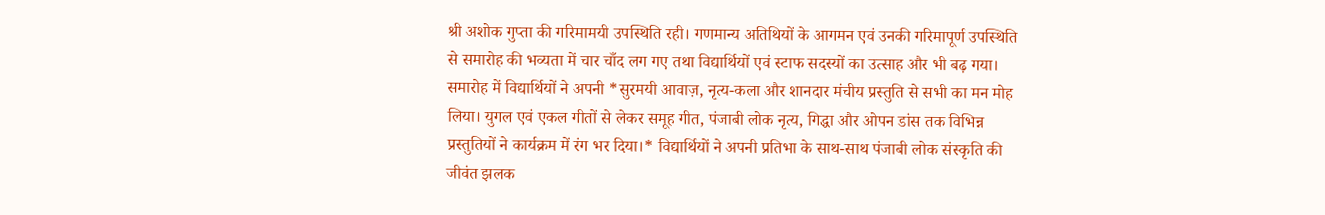श्री अशोक गुप्ता की गरिमामयी उपस्थिति रही। गणमान्य अतिथियों के आगमन एवं उनकी गरिमापूर्ण उपस्थिति से समारोह की भव्यता में चार चाँद लग गए तथा विद्यार्थियों एवं स्टाफ सदस्यों का उत्साह और भी बढ़ गया।
समारोह में विद्यार्थियों ने अपनी *सुरमयी आवाज़, नृत्य-कला और शानदार मंचीय प्रस्तुति से सभी का मन मोह लिया। युगल एवं एकल गीतों से लेकर समूह गीत, पंजाबी लोक नृत्य, गिद्धा और ओपन डांस तक विभिन्न प्रस्तुतियों ने कार्यक्रम में रंग भर दिया।* विद्यार्थियों ने अपनी प्रतिभा के साथ-साथ पंजाबी लोक संस्कृति की जीवंत झलक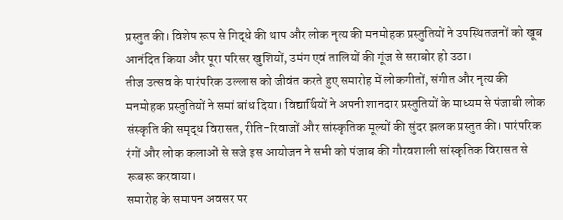प्रस्तुत की। विशेष रूप से गिद्धे की थाप और लोक नृत्य की मनमोहक प्रस्तुतियों ने उपस्थितजनों को खूब आनंदित किया और पूरा परिसर खुशियों, उमंग एवं तालियों की गूंज से सराबोर हो उठा।
तीज उत्सव के पारंपरिक उल्लास को जीवंत करते हुए समारोह में लोकगीतों, संगीत और नृत्य की मनमोहक प्रस्तुतियों ने समां बांध दिया। विद्यार्थियों ने अपनी शानदार प्रस्तुतियों के माध्यम से पंजाबी लोक संस्कृति की समृद्ध विरासत, रीति-रिवाजों और सांस्कृतिक मूल्यों की सुंदर झलक प्रस्तुत की। पारंपरिक रंगों और लोक कलाओं से सजे इस आयोजन ने सभी को पंजाब की गौरवशाली सांस्कृतिक विरासत से रूबरू करवाया।
समारोह के समापन अवसर पर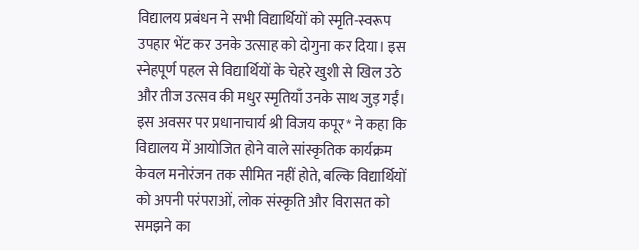विद्यालय प्रबंधन ने सभी विद्यार्थियों को स्मृति-स्वरूप उपहार भेंट कर उनके उत्साह को दोगुना कर दिया। इस स्नेहपूर्ण पहल से विद्यार्थियों के चेहरे खुशी से खिल उठे और तीज उत्सव की मधुर स्मृतियाँ उनके साथ जुड़ गईं। इस अवसर पर प्रधानाचार्य श्री विजय कपूर* ने कहा कि विद्यालय में आयोजित होने वाले सांस्कृतिक कार्यक्रम केवल मनोरंजन तक सीमित नहीं होते, बल्कि विद्यार्थियों को अपनी परंपराओं, लोक संस्कृति और विरासत को समझने का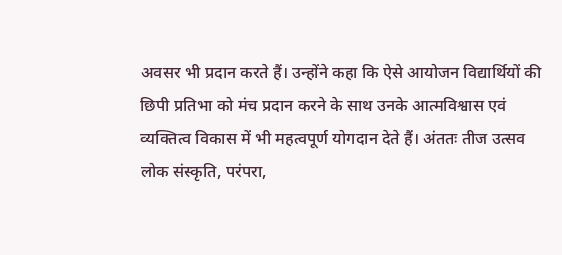अवसर भी प्रदान करते हैं। उन्होंने कहा कि ऐसे आयोजन विद्यार्थियों की छिपी प्रतिभा को मंच प्रदान करने के साथ उनके आत्मविश्वास एवं व्यक्तित्व विकास में भी महत्वपूर्ण योगदान देते हैं। अंततः तीज उत्सव लोक संस्कृति, परंपरा,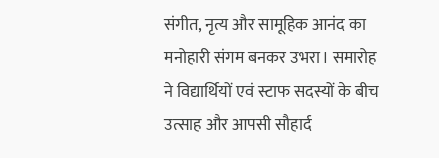संगीत, नृत्य और सामूहिक आनंद का मनोहारी संगम बनकर उभरा। समारोह ने विद्यार्थियों एवं स्टाफ सदस्यों के बीच उत्साह और आपसी सौहार्द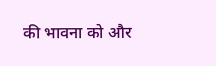की भावना को और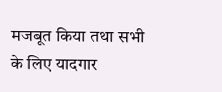मजबूत किया तथा सभी के लिए यादगार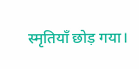स्मृतियाँ छोड़ गया।